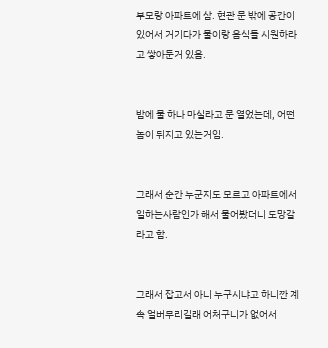부모랑 아파트에 삼. 현관 문 밖에 공간이 있어서 거기다가 물이랑 음식들 시원하라고 쌓아둔거 있음.


밤에 물 하나 마실라고 문 열었는데, 어떤 놈이 뒤지고 있는거임.


그래서 순간 누군지도 모르고 아파트에서 일하는사람인가 해서 물어봤더니 도망갈라고 함.


그래서 잡고서 아니 누구시냐고 하니깐 계속 얼버무리길래 어처구니가 없어서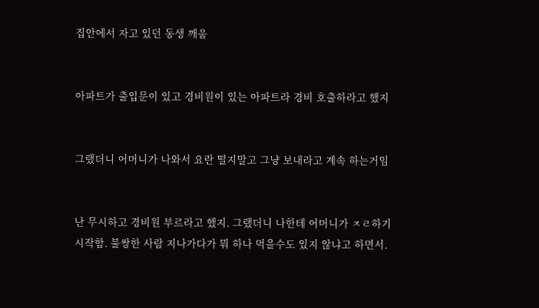집안에서 자고 있던 동생 깨움


아파트가 출입문이 있고 경비원이 있는 아파트라 경비 호출하라고 했지


그랬더니 어머니가 나와서 요란 떨지말고 그냥 보내라고 계속 하는거임


난 무시하고 경비원 부르라고 했지. 그랬더니 나한테 어머니가 ㅈㄹ하기 시작함. 불쌍한 사람 지나가다가 뭐 하나 먹을수도 있지 않냐고 하면서.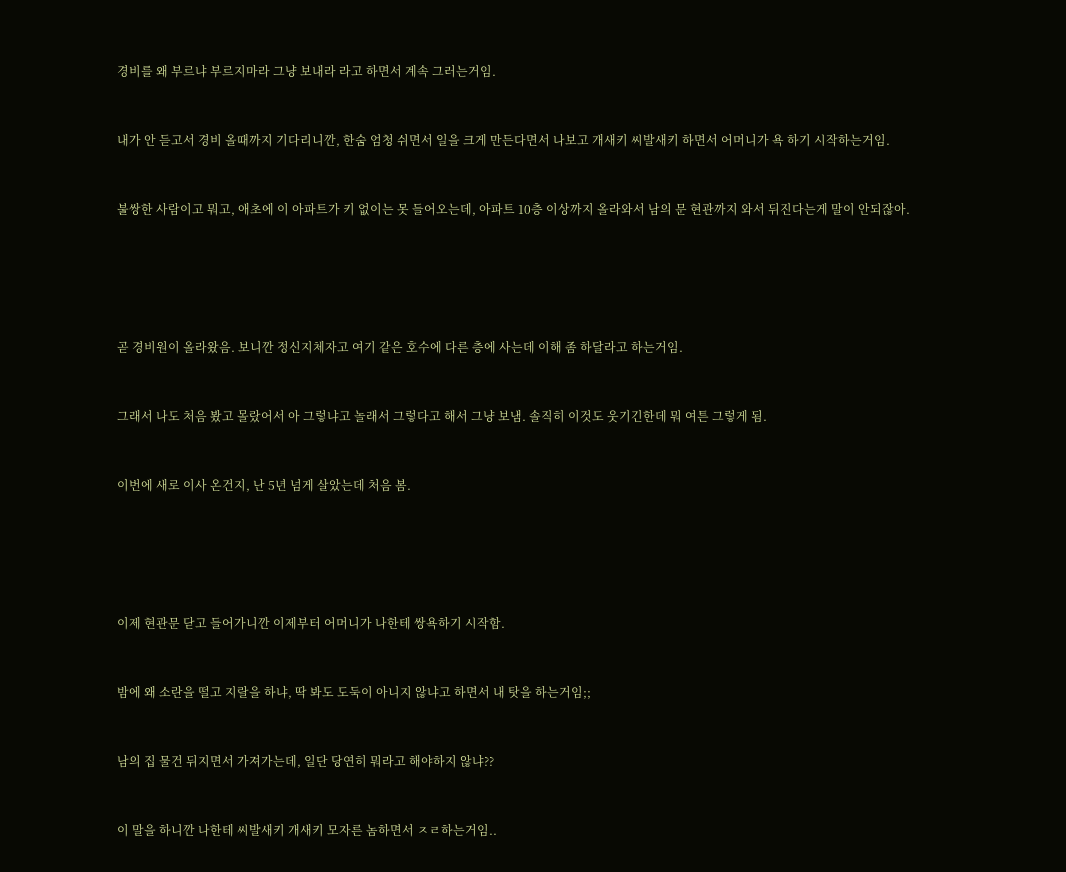경비를 왜 부르냐 부르지마라 그냥 보내라 라고 하면서 계속 그러는거임.


내가 안 듣고서 경비 올때까지 기다리니깐, 한숨 엄청 쉬면서 일을 크게 만든다면서 나보고 개새키 씨발새키 하면서 어머니가 욕 하기 시작하는거임.


불쌍한 사람이고 뭐고, 애초에 이 아파트가 키 없이는 못 들어오는데, 아파트 10층 이상까지 올라와서 남의 문 현관까지 와서 뒤진다는게 말이 안되잖아.





곧 경비원이 올라왔음. 보니깐 정신지체자고 여기 같은 호수에 다른 층에 사는데 이해 좀 하달라고 하는거임.


그래서 나도 처음 봤고 몰랐어서 아 그렇냐고 놀래서 그렇다고 해서 그냥 보냄. 솔직히 이것도 웃기긴한데 뭐 여튼 그렇게 됨.


이번에 새로 이사 온건지, 난 5년 넘게 살았는데 처음 봄.





이제 현관문 닫고 들어가니깐 이제부터 어머니가 나한테 쌍욕하기 시작함.


밤에 왜 소란을 떨고 지랄을 하냐, 딱 봐도 도둑이 아니지 않냐고 하면서 내 탓을 하는거임;;


남의 집 물건 뒤지면서 가져가는데, 일단 당연히 뭐라고 해야하지 않냐??


이 말을 하니깐 나한테 씨발새키 개새키 모자른 놈하면서 ㅈㄹ하는거임..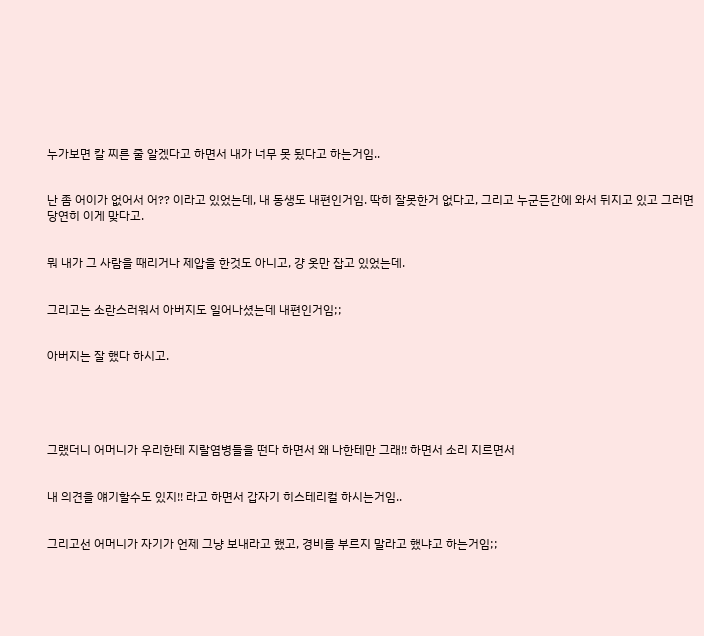누가보면 칼 찌른 줄 알겠다고 하면서 내가 너무 못 됬다고 하는거임..


난 좀 어이가 없어서 어?? 이라고 있었는데, 내 동생도 내편인거임. 딱히 잘못한거 없다고, 그리고 누군든간에 와서 뒤지고 있고 그러면 당연히 이게 맞다고.


뭐 내가 그 사람을 때리거나 제압을 한것도 아니고, 걍 옷만 잡고 있었는데.


그리고는 소란스러워서 아버지도 일어나셨는데 내편인거임;;


아버지는 잘 했다 하시고.





그랬더니 어머니가 우리한테 지랄염병들을 떤다 하면서 왜 나한테만 그래!! 하면서 소리 지르면서


내 의견을 얘기할수도 있지!! 라고 하면서 갑자기 히스테리컬 하시는거임..


그리고선 어머니가 자기가 언제 그냥 보내라고 했고, 경비를 부르지 말라고 했냐고 하는거임;;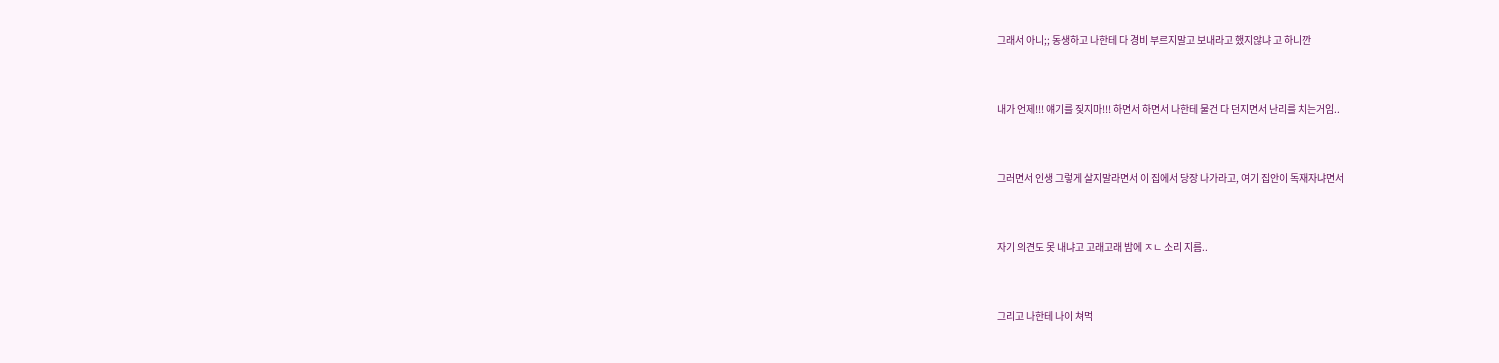그래서 아니;; 동생하고 나한테 다 경비 부르지말고 보내라고 했지않냐 고 하니깐


내가 언제!!! 얘기를 짖지마!!! 하면서 하면서 나한테 물건 다 던지면서 난리를 치는거임..


그러면서 인생 그렇게 살지말라면서 이 집에서 당장 나가라고, 여기 집안이 독재자냐면서


자기 의견도 못 내냐고 고래고래 밤에 ㅈㄴ 소리 지름..


그리고 나한테 나이 쳐먹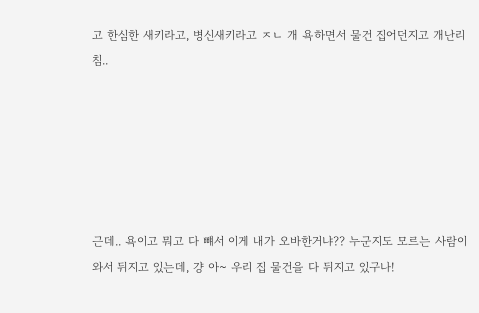고 한심한 새키라고, 병신새키라고 ㅈㄴ 개 욕하면서 물건 집어던지고 개난리침..






근데.. 욕이고 뭐고 다 뺴서 이게 내가 오바한거냐?? 누군지도 모르는 사람이 와서 뒤지고 있는데, 걍 아~ 우리 집 물건을 다 뒤지고 있구나!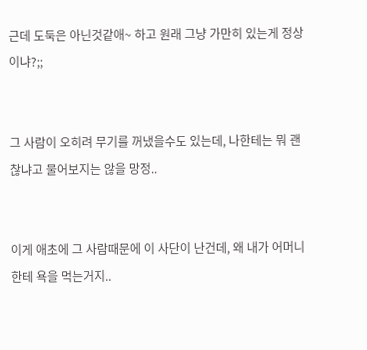근데 도둑은 아닌것같애~ 하고 원래 그냥 가만히 있는게 정상이냐?;;


그 사람이 오히려 무기를 꺼냈을수도 있는데, 나한테는 뭐 괜찮냐고 물어보지는 않을 망정..


이게 애초에 그 사람때문에 이 사단이 난건데, 왜 내가 어머니한테 욕을 먹는거지..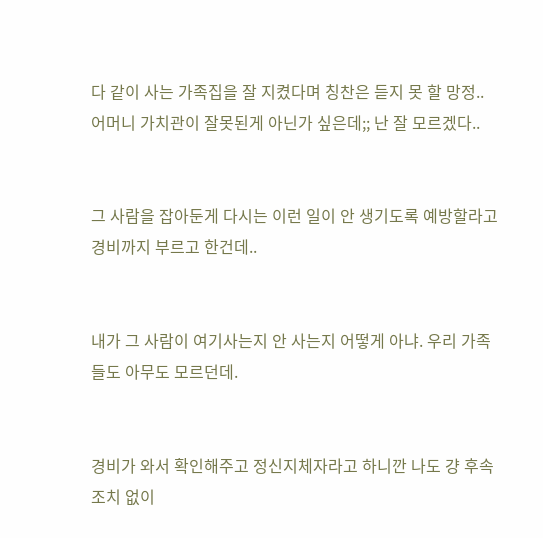다 같이 사는 가족집을 잘 지켰다며 칭찬은 듣지 못 할 망정.. 어머니 가치관이 잘못된게 아닌가 싶은데;; 난 잘 모르겠다..


그 사람을 잡아둔게 다시는 이런 일이 안 생기도록 예방할라고 경비까지 부르고 한건데..


내가 그 사람이 여기사는지 안 사는지 어떻게 아냐. 우리 가족들도 아무도 모르던데.


경비가 와서 확인해주고 정신지체자라고 하니깐 나도 걍 후속조치 없이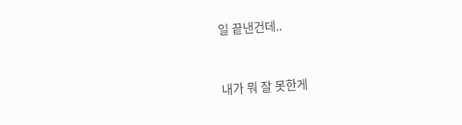일 끝낸건데..


내가 뭐 잘 못한게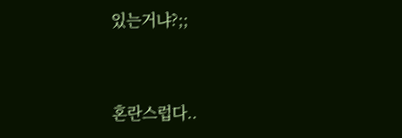있는거냐?;;


혼란스럽다..